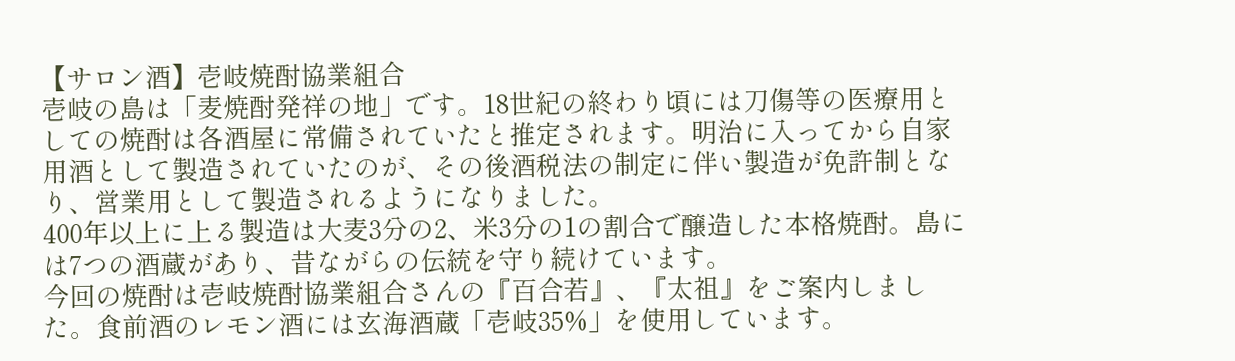【サロン酒】壱岐焼酎協業組合
壱岐の島は「麦焼酎発祥の地」です。18世紀の終わり頃には刀傷等の医療用としての焼酎は各酒屋に常備されていたと推定されます。明治に入ってから自家用酒として製造されていたのが、その後酒税法の制定に伴い製造が免許制となり、営業用として製造されるようになりました。
400年以上に上る製造は大麦3分の2、米3分の1の割合で醸造した本格焼酎。島には7つの酒蔵があり、昔ながらの伝統を守り続けています。
今回の焼酎は壱岐焼酎協業組合さんの『百合若』、『太祖』をご案内しました。食前酒のレモン酒には玄海酒蔵「壱岐35%」を使用しています。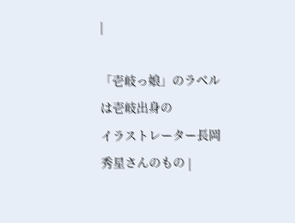|

「壱岐っ娘」のラベルは壱岐出身の
イラストレーター長岡秀星さんのもの |